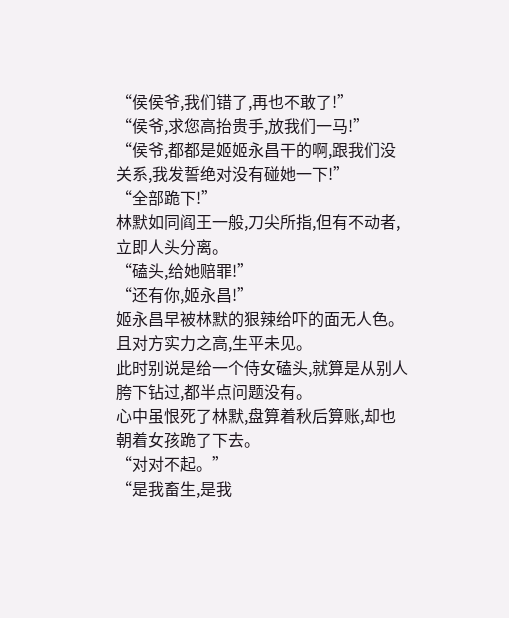“侯侯爷,我们错了,再也不敢了!”
“侯爷,求您高抬贵手,放我们一马!”
“侯爷,都都是姬姬永昌干的啊,跟我们没关系,我发誓绝对没有碰她一下!”
“全部跪下!”
林默如同阎王一般,刀尖所指,但有不动者,立即人头分离。
“磕头,给她赔罪!”
“还有你,姬永昌!”
姬永昌早被林默的狠辣给吓的面无人色。
且对方实力之高,生平未见。
此时别说是给一个侍女磕头,就算是从别人胯下钻过,都半点问题没有。
心中虽恨死了林默,盘算着秋后算账,却也朝着女孩跪了下去。
“对对不起。”
“是我畜生,是我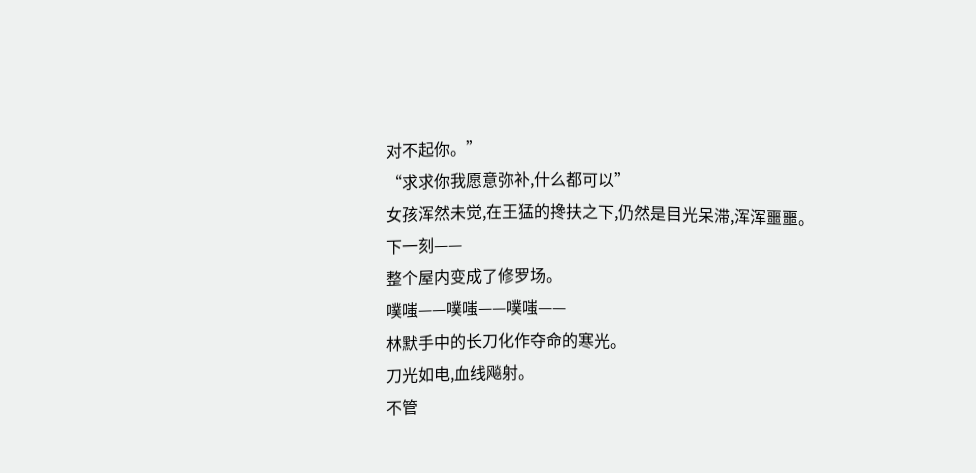对不起你。”
“求求你我愿意弥补,什么都可以”
女孩浑然未觉,在王猛的搀扶之下,仍然是目光呆滞,浑浑噩噩。
下一刻——
整个屋内变成了修罗场。
噗嗤——噗嗤——噗嗤——
林默手中的长刀化作夺命的寒光。
刀光如电,血线飚射。
不管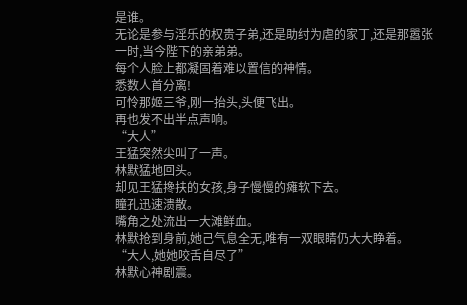是谁。
无论是参与淫乐的权贵子弟,还是助纣为虐的家丁,还是那嚣张一时,当今陛下的亲弟弟。
每个人脸上都凝固着难以置信的神情。
悉数人首分离!
可怜那姬三爷,刚一抬头,头便飞出。
再也发不出半点声响。
“大人”
王猛突然尖叫了一声。
林默猛地回头。
却见王猛搀扶的女孩,身子慢慢的瘫软下去。
瞳孔迅速溃散。
嘴角之处流出一大滩鲜血。
林默抢到身前,她己气息全无,唯有一双眼睛仍大大睁着。
“大人,她她咬舌自尽了”
林默心神剧震。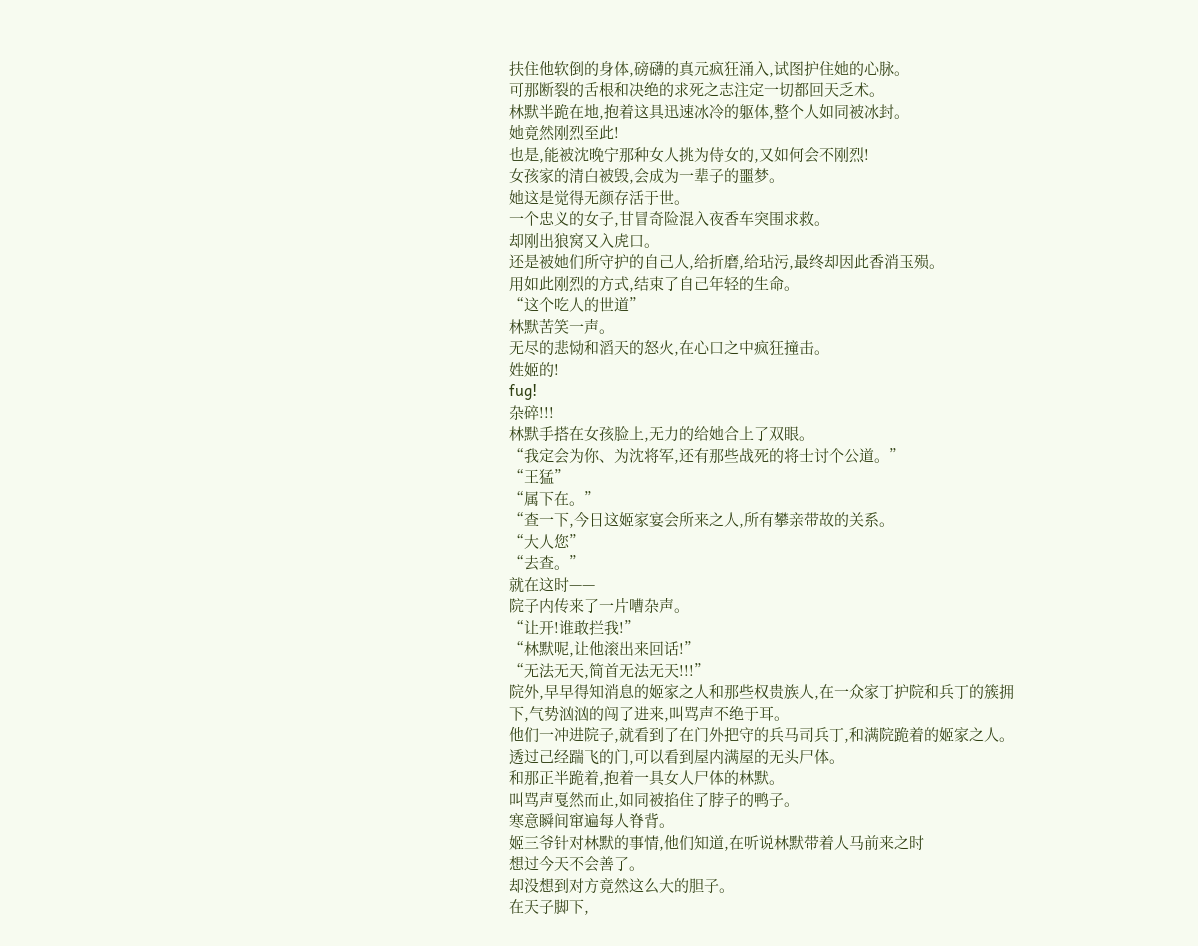扶住他软倒的身体,磅礴的真元疯狂涌入,试图护住她的心脉。
可那断裂的舌根和决绝的求死之志注定一切都回天乏术。
林默半跪在地,抱着这具迅速冰冷的躯体,整个人如同被冰封。
她竟然刚烈至此!
也是,能被沈晚宁那种女人挑为侍女的,又如何会不刚烈!
女孩家的清白被毁,会成为一辈子的噩梦。
她这是觉得无颜存活于世。
一个忠义的女子,甘冒奇险混入夜香车突围求救。
却刚出狼窝又入虎口。
还是被她们所守护的自己人,给折磨,给玷污,最终却因此香消玉殒。
用如此刚烈的方式,结束了自己年轻的生命。
“这个吃人的世道”
林默苦笑一声。
无尽的悲恸和滔天的怒火,在心口之中疯狂撞击。
姓姬的!
fug!
杂碎!!!
林默手搭在女孩脸上,无力的给她合上了双眼。
“我定会为你、为沈将军,还有那些战死的将士讨个公道。”
“王猛”
“属下在。”
“查一下,今日这姬家宴会所来之人,所有攀亲带故的关系。
“大人您”
“去查。”
就在这时——
院子内传来了一片嘈杂声。
“让开!谁敢拦我!”
“林默呢,让他滚出来回话!”
“无法无天,简首无法无天!!!”
院外,早早得知消息的姬家之人和那些权贵族人,在一众家丁护院和兵丁的簇拥下,气势汹汹的闯了进来,叫骂声不绝于耳。
他们一冲进院子,就看到了在门外把守的兵马司兵丁,和满院跪着的姬家之人。
透过己经踹飞的门,可以看到屋内满屋的无头尸体。
和那正半跪着,抱着一具女人尸体的林默。
叫骂声戛然而止,如同被掐住了脖子的鸭子。
寒意瞬间窜遍每人脊背。
姬三爷针对林默的事情,他们知道,在听说林默带着人马前来之时
想过今天不会善了。
却没想到对方竟然这么大的胆子。
在天子脚下,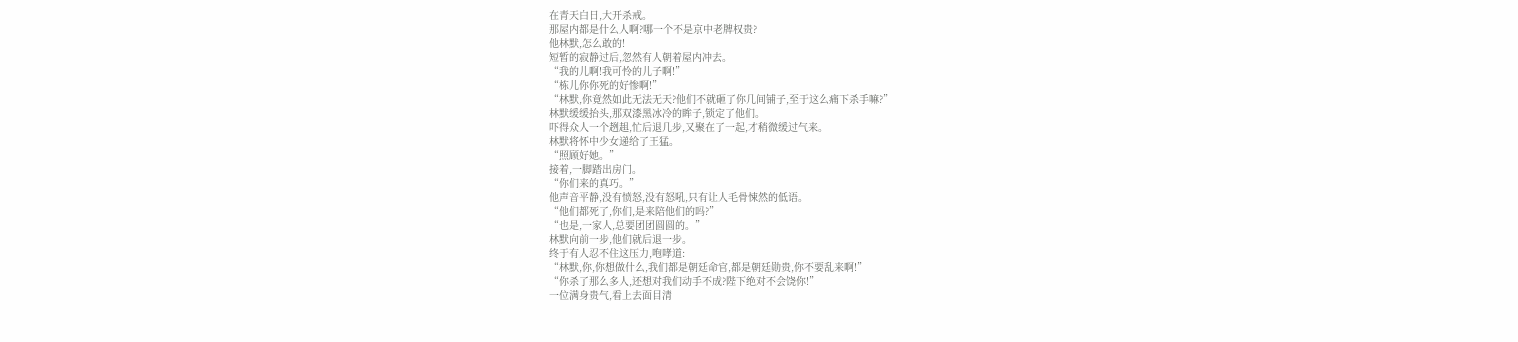在青天白日,大开杀戒。
那屋内都是什么人啊?哪一个不是京中老牌权贵?
他林默,怎么敢的!
短暂的寂静过后,忽然有人朝着屋内冲去。
“我的儿啊!我可怜的儿子啊!”
“栋儿你你死的好惨啊!”
“林默,你竟然如此无法无天?他们不就砸了你几间铺子,至于这么痛下杀手嘛?”
林默缓缓抬头,那双漆黑冰冷的眸子,锁定了他们。
吓得众人一个趔趄,忙后退几步,又聚在了一起,才稍微缓过气来。
林默将怀中少女递给了王猛。
“照顾好她。”
接着,一脚踏出房门。
“你们来的真巧。”
他声音平静,没有愤怒,没有怒吼,只有让人毛骨悚然的低语。
“他们都死了,你们,是来陪他们的吗?”
“也是,一家人,总要团团圆圆的。”
林默向前一步,他们就后退一步。
终于有人忍不住这压力,咆哮道:
“林默,你,你想做什么,我们都是朝廷命官,都是朝廷勋贵,你不要乱来啊!”
“你杀了那么多人,还想对我们动手不成?陛下绝对不会饶你!”
一位满身贵气,看上去面目清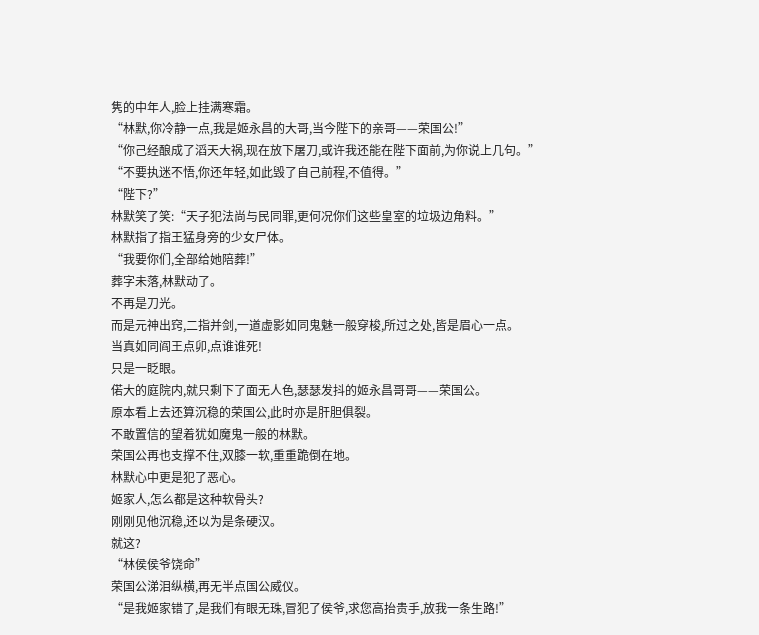隽的中年人,脸上挂满寒霜。
“林默,你冷静一点,我是姬永昌的大哥,当今陛下的亲哥——荣国公!”
“你己经酿成了滔天大祸,现在放下屠刀,或许我还能在陛下面前,为你说上几句。”
“不要执迷不悟,你还年轻,如此毁了自己前程,不值得。”
“陛下?”
林默笑了笑:“天子犯法尚与民同罪,更何况你们这些皇室的垃圾边角料。”
林默指了指王猛身旁的少女尸体。
“我要你们,全部给她陪葬!”
葬字未落,林默动了。
不再是刀光。
而是元神出窍,二指并剑,一道虚影如同鬼魅一般穿梭,所过之处,皆是眉心一点。
当真如同阎王点卯,点谁谁死!
只是一眨眼。
偌大的庭院内,就只剩下了面无人色,瑟瑟发抖的姬永昌哥哥——荣国公。
原本看上去还算沉稳的荣国公,此时亦是肝胆俱裂。
不敢置信的望着犹如魔鬼一般的林默。
荣国公再也支撑不住,双膝一软,重重跪倒在地。
林默心中更是犯了恶心。
姬家人,怎么都是这种软骨头?
刚刚见他沉稳,还以为是条硬汉。
就这?
“林侯侯爷饶命”
荣国公涕泪纵横,再无半点国公威仪。
“是我姬家错了,是我们有眼无珠,冒犯了侯爷,求您高抬贵手,放我一条生路!”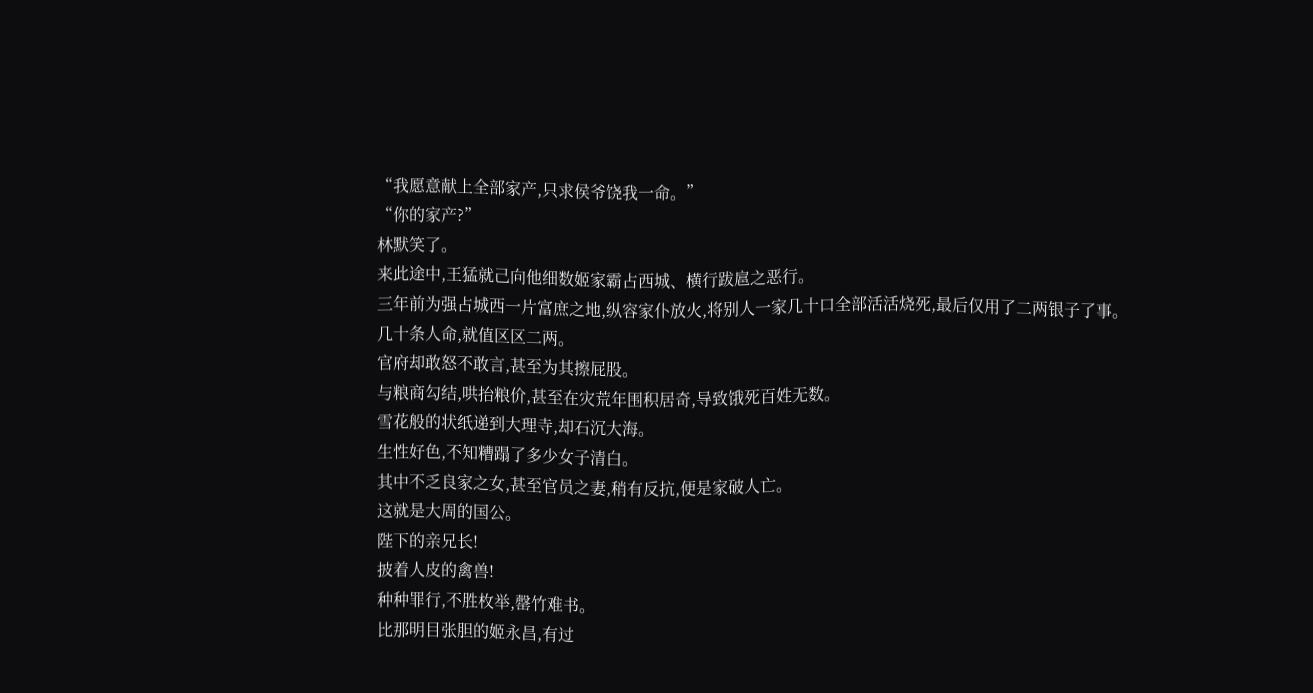“我愿意献上全部家产,只求侯爷饶我一命。”
“你的家产?”
林默笑了。
来此途中,王猛就己向他细数姬家霸占西城、横行跋扈之恶行。
三年前为强占城西一片富庶之地,纵容家仆放火,将别人一家几十口全部活活烧死,最后仅用了二两银子了事。
几十条人命,就值区区二两。
官府却敢怒不敢言,甚至为其擦屁股。
与粮商勾结,哄抬粮价,甚至在灾荒年围积居奇,导致饿死百姓无数。
雪花般的状纸递到大理寺,却石沉大海。
生性好色,不知糟蹋了多少女子清白。
其中不乏良家之女,甚至官员之妻,稍有反抗,便是家破人亡。
这就是大周的国公。
陛下的亲兄长!
披着人皮的禽兽!
种种罪行,不胜枚举,罄竹难书。
比那明目张胆的姬永昌,有过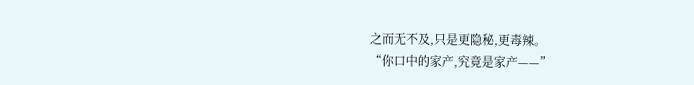之而无不及,只是更隐秘,更毒辣。
“你口中的家产,究竟是家产——”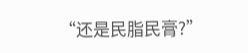“还是民脂民膏?”